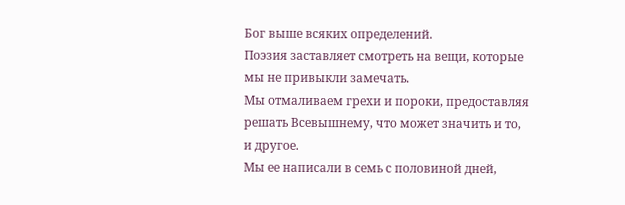Бог выше всяких определений.
Поэзия заставляет смотреть на вещи, которые мы не привыкли замечать.
Мы отмаливаем грехи и пороки, предоставляя решать Всевышнему, что может значить и то, и другое.
Мы ее написали в семь с половиной дней,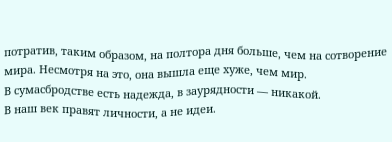потратив, таким образом, на полтора дня больше, чем на сотворение мира. Несмотря на это, она вышла еще хуже, чем мир.
В сумасбродстве есть надежда, в заурядности — никакой.
В наш век правят личности, а не идеи.